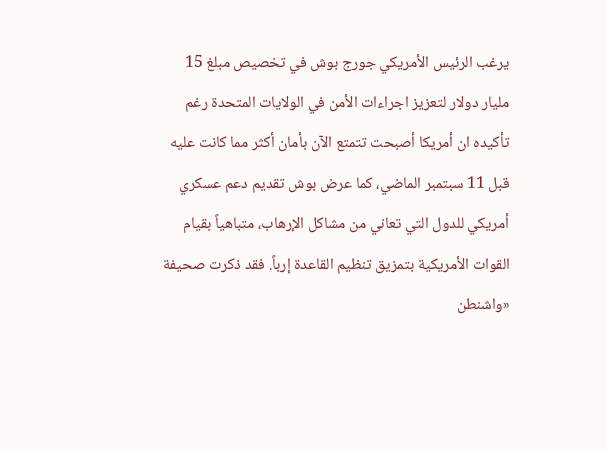يرغب الرئيس الأمريكي جورج بوش في تخصيص مبلغ 15 مليار دولار لتعزيز اجراءات الأمن في الولايات المتحدة رغم تأكيده ان أمريكا أصبحت تتمتع الآن بأمان أكثر مما كانت عليه قبل 11 سبتمبر الماضي، كما عرض بوش تقديم دعم عسكري أمريكي للدول التي تعاني من مشاكل الإرهاب، متباهياً بقيام القوات الأمريكية بتمزيق تنظيم القاعدة إرباً. فقد ذكرت صحيفة «واشنطن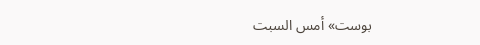بوست» أمس السبت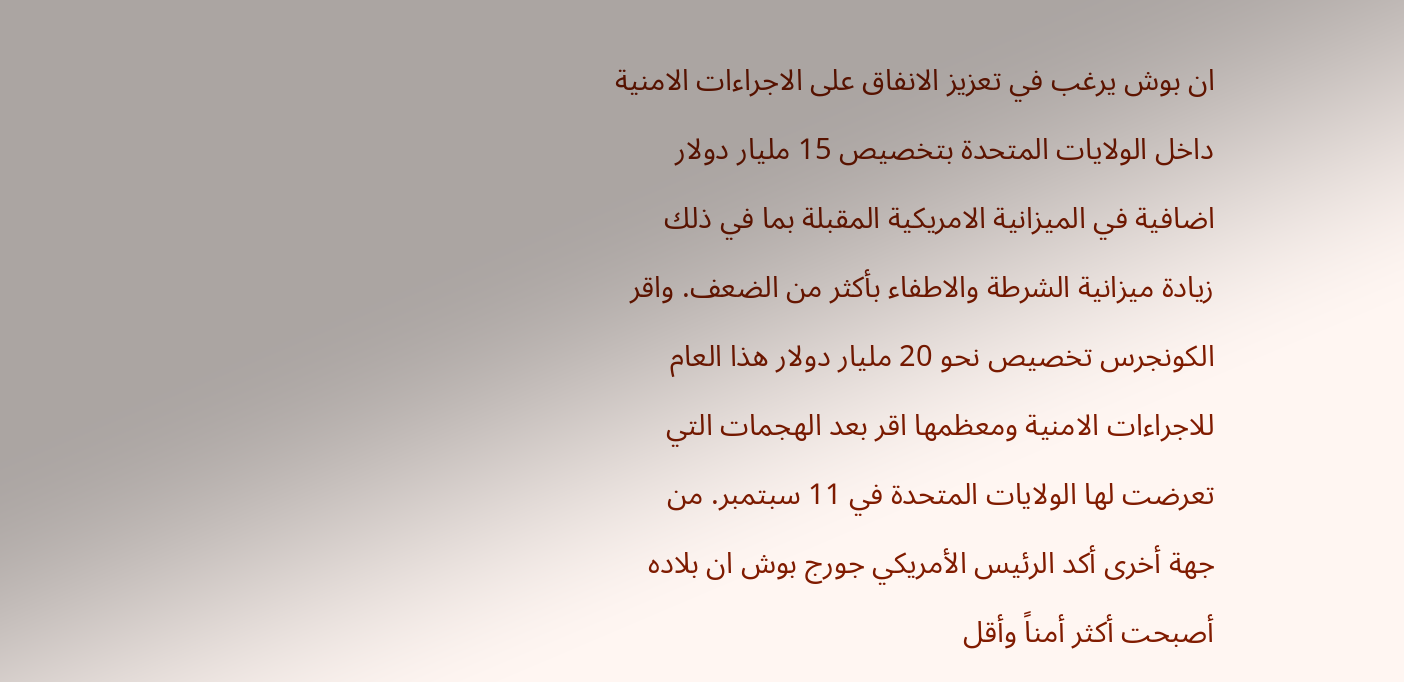ان بوش يرغب في تعزيز الانفاق على الاجراءات الامنية داخل الولايات المتحدة بتخصيص 15 مليار دولار اضافية في الميزانية الامريكية المقبلة بما في ذلك زيادة ميزانية الشرطة والاطفاء بأكثر من الضعف. واقر الكونجرس تخصيص نحو 20 مليار دولار هذا العام للاجراءات الامنية ومعظمها اقر بعد الهجمات التي تعرضت لها الولايات المتحدة في 11 سبتمبر. من جهة أخرى أكد الرئيس الأمريكي جورج بوش ان بلاده أصبحت أكثر أمناً وأقل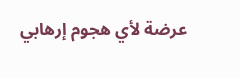عرضة لأي هجوم إرهابي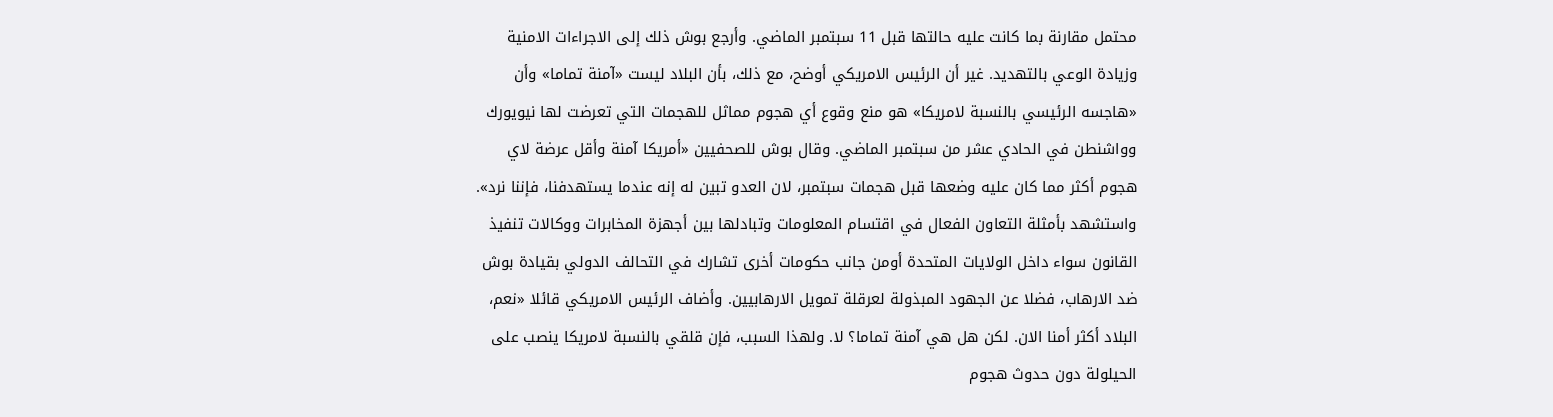محتمل مقارنة بما كانت عليه حالتها قبل 11 سبتمبر الماضي. وأرجع بوش ذلك إلى الاجراءات الامنية وزيادة الوعي بالتهديد. غير أن الرئيس الامريكي أوضح، مع ذلك، بأن البلاد ليست «آمنة تماما» وأن «هاجسه الرئيسي بالنسبة لامريكا» هو منع وقوع أي هجوم مماثل للهجمات التي تعرضت لها نيويورك وواشنطن في الحادي عشر من سبتمبر الماضي. وقال بوش للصحفيين «أمريكا آمنة وأقل عرضة لاي هجوم أكثر مما كان عليه وضعها قبل هجمات سبتمبر، لان العدو تبين له إنه عندما يستهدفنا، فإننا نرد». واستشهد بأمثلة التعاون الفعال في اقتسام المعلومات وتبادلها بين أجهزة المخابرات ووكالات تنفيذ القانون سواء داخل الولايات المتحدة أومن جانب حكومات أخرى تشارك في التحالف الدولي بقيادة بوش ضد الارهاب، فضلا عن الجهود المبذولة لعرقلة تمويل الارهابيين. وأضاف الرئيس الامريكي قائلا «نعم، البلاد أكثر أمنا الان. لكن هل هي آمنة تماما؟ لا. ولهذا السبب، فإن قلقي بالنسبة لامريكا ينصب على الحيلولة دون حدوث هجوم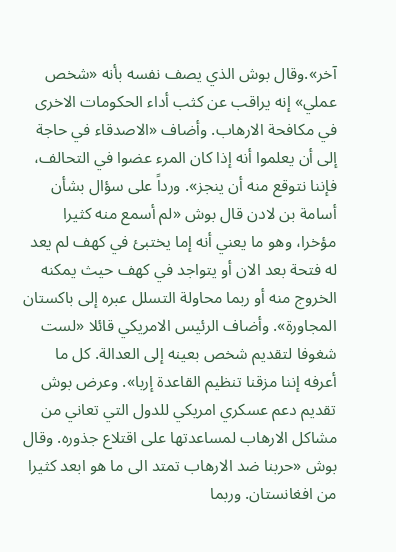آخر».وقال بوش الذي يصف نفسه بأنه «شخص عملي» إنه يراقب عن كثب أداء الحكومات الاخرى في مكافحة الارهاب. وأضاف «الاصدقاء في حاجة إلى أن يعلموا أنه إذا كان المرء عضوا في التحالف، فإننا نتوقع منه أن ينجز». ورداً على سؤال بشأن أسامة بن لادن قال بوش «لم أسمع منه كثيرا مؤخرا، وهو ما يعني أنه إما يختبئ في كهف لم يعد له فتحة بعد الان أو يتواجد في كهف حيث يمكنه الخروج منه أو ربما محاولة التسلل عبره إلى باكستان المجاورة». وأضاف الرئيس الامريكي قائلا «لست شغوفا لتقديم شخص بعينه إلى العدالة. كل ما أعرفه إننا مزقنا تنظيم القاعدة إربا». وعرض بوش تقديم دعم عسكري امريكي للدول التي تعاني من مشاكل الارهاب لمساعدتها على اقتلاع جذوره. وقال بوش «حربنا ضد الارهاب تمتد الى ما هو ابعد كثيرا من افغانستان. وربما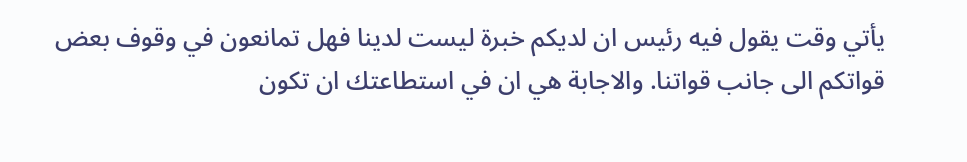يأتي وقت يقول فيه رئيس ان لديكم خبرة ليست لدينا فهل تمانعون في وقوف بعض قواتكم الى جانب قواتنا. والاجابة هي ان في استطاعتك ان تكون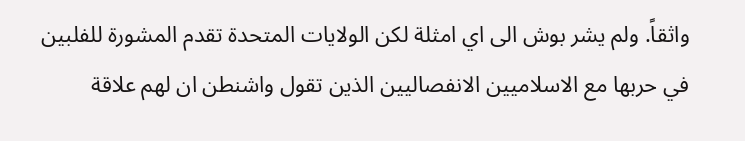واثقاً. ولم يشر بوش الى اي امثلة لكن الولايات المتحدة تقدم المشورة للفلبين في حربها مع الاسلاميين الانفصاليين الذين تقول واشنطن ان لهم علاقة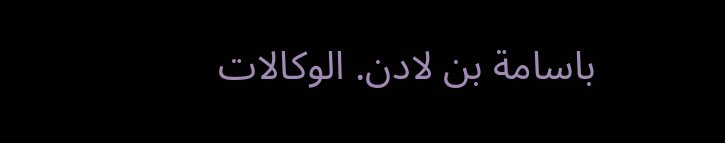باسامة بن لادن. الوكالات